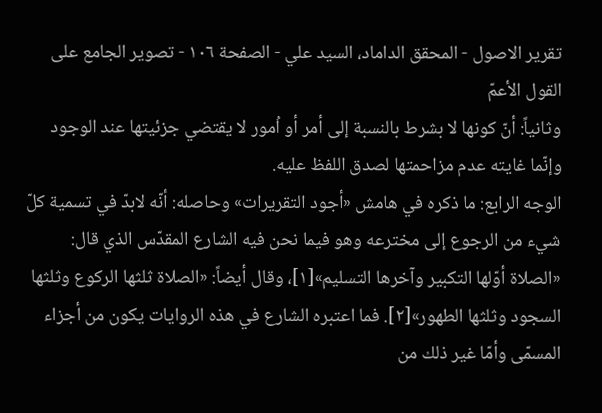تقریر الاصول - المحقق الداماد، السيد علي - الصفحة ١٠٦ - تصوير الجامع على القول الأعمّ
وثانياً: أنّ كونها لا بشرط بالنسبة إلى أمر أو اُمور لا يقتضي جزئيتها عند الوجود وإنّما غايته عدم مزاحمتها لصدق اللفظ عليه.
الوجه الرابع: ما ذكره في هامش «أجود التقريرات» وحاصله: أنّه لابدّ في تسمية كلّ شيء من الرجوع إلى مخترعه وهو فيما نحن فيه الشارع المقدّس الذي قال: «الصلاة أوّلها التكبير وآخرها التسليم»[١]، وقال أيضاً: «الصلاة ثلثها الركوع وثلثها السجود وثلثها الطهور»[٢]. فما اعتبره الشارع في هذه الروايات يكون من أجزاء المسمّى وأمّا غير ذلك من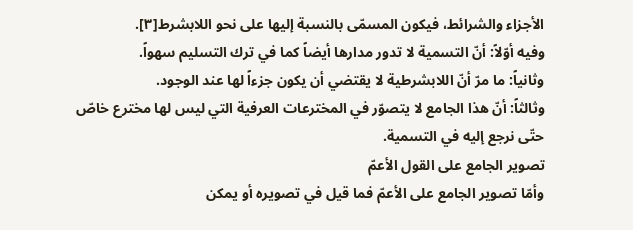الأجزاء والشرائط، فيكون المسمّى بالنسبة إليها على نحو اللابشرط[٣].
وفيه أوّلاً: أنّ التسمية لا تدور مدارها أيضاً كما في ترك التسليم سهواً.
وثانياً: ما مرّ أنّ اللابشرطية لا يقتضي أن يكون جزءاً لها عند الوجود.
وثالثاً: أنّ هذا الجامع لا يتصوّر في المخترعات العرفية التي ليس لها مخترع خاصّ حتّى نرجع إليه في التسمية.
تصوير الجامع على القول الأعمّ
وأمّا تصوير الجامع على الأعمّ فما قيل في تصويره أو يمكن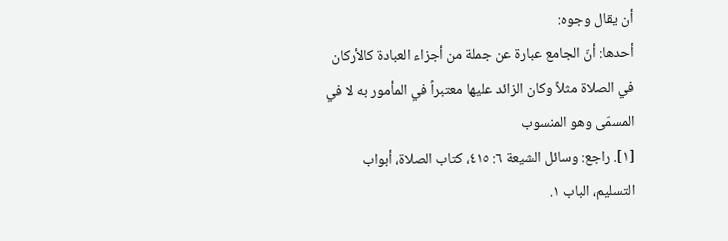أن يقال وجوه:
أحدها: أنّ الجامع عبارة عن جملة من أجزاء العبادة كالأركان في الصلاة مثلاً وكان الزائد عليها معتبراً في المأمور به لا في المسمّى وهو المنسوب
[١]. راجع: وسائل الشيعة ٦: ٤١٥، كتاب الصلاة، أبواب التسليم، الباب ١.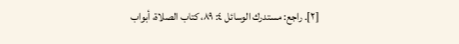[٢]. راجع: مستدرك الوسائل ٤: ٨٩، كتاب الصلاة، أبواب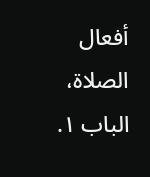أفعال الصلاة، الباب ١.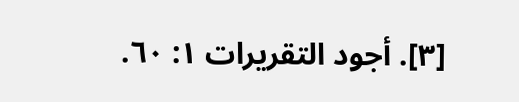[٣]. أجود التقريرات ١: ٦٠.